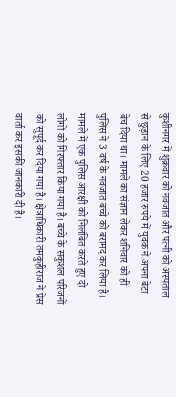कुशीनगर में शुक्रवार को नवजात और पत्नी को अस्पताल से छुड़ान के लिए 20 हजार रुपये में युवक ने अपना बेटा बेच दिया था। मामले का संज्ञान लेकर शनिवार को ही पुलिस ने 3 वर्ष के नवजात बच्चे को बरामद कर लिया है। मामले में एक पुलिस आरक्षी को निलंबित करते हुए दो लोगों को गिरफ्तार किया गया है। बच्चे के सकुशल परिजनों को सुपूर्द कर दिया गया है। क्षेत्राधिकारी तमकुहीराज ने प्रेस वार्ता कर इसकी जानकारी दी है।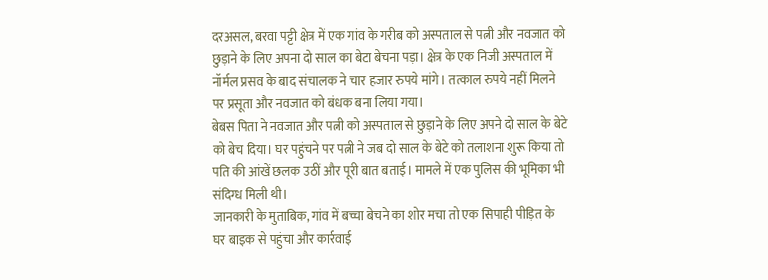दरअसल, बरवा पट्टी क्षेत्र में एक गांव के गरीब को अस्पताल से पत्नी और नवजात को छुड़ाने के लिए अपना दो साल का बेटा बेचना पड़ा। क्षेत्र के एक निजी अस्पताल में नॉर्मल प्रसव के बाद संचालक ने चार हजार रुपये मांगे। तत्काल रुपये नहीं मिलने पर प्रसूता और नवजात को बंधक बना लिया गया।
बेबस पिता ने नवजात और पत्नी को अस्पताल से छुड़ाने के लिए अपने दो साल के बेटे को बेच दिया। घर पहुंचने पर पत्नी ने जब दो साल के बेटे को तलाशना शुरू किया तो पति की आंखें छलक उठीं और पूरी बात बताई। मामले में एक पुलिस की भूमिका भी संदिग्ध मिली थी।
जानकारी के मुताबिक, गांव में बच्चा बेचने का शोर मचा तो एक सिपाही पीड़ित के घर बाइक से पहुंचा और कार्रवाई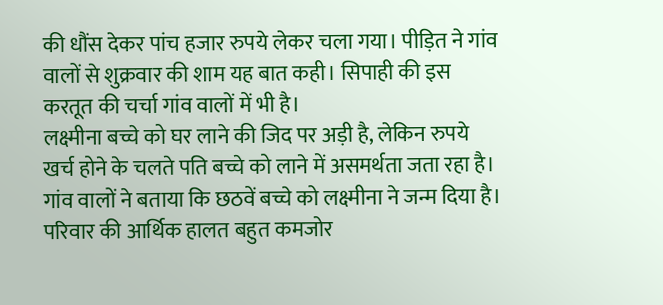की धौंस देकर पांच हजार रुपये लेकर चला गया। पीड़ित ने गांव वालों से शुक्रवार की शाम यह बात कही। सिपाही की इस करतूत की चर्चा गांव वालों में भी है।
लक्ष्मीना बच्चे को घर लाने की जिद पर अड़ी है, लेकिन रुपये खर्च होने के चलते पति बच्चे को लाने में असमर्थता जता रहा है। गांव वालों ने बताया कि छठवें बच्चे को लक्ष्मीना ने जन्म दिया है। परिवार की आर्थिक हालत बहुत कमजोर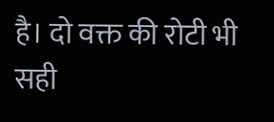है। दो वक्त की रोटी भी सही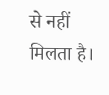से नहीं मिलता है।